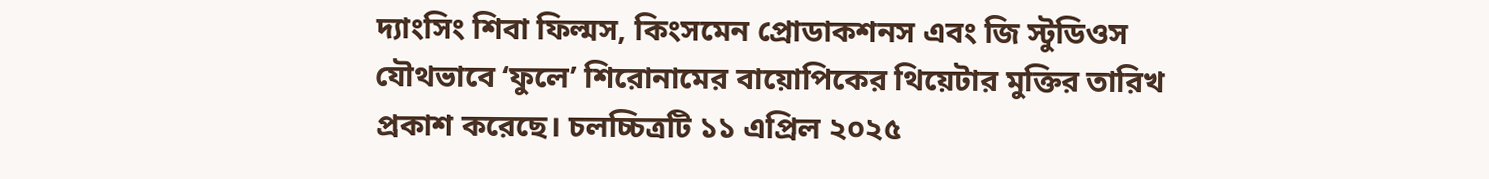দ্যাংসিং শিবা ফিল্মস, কিংসমেন প্রোডাকশনস এবং জি স্টুডিওস যৌথভাবে ‘ফুলে’ শিরোনামের বায়োপিকের থিয়েটার মুক্তির তারিখ প্রকাশ করেছে। চলচ্চিত্রটি ১১ এপ্রিল ২০২৫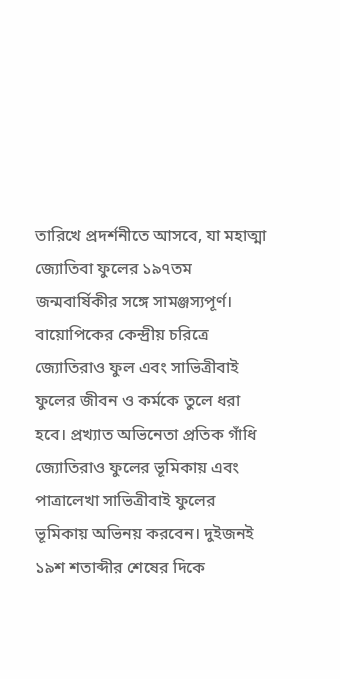তারিখে প্রদর্শনীতে আসবে, যা মহাত্মা জ্যোতিবা ফুলের ১৯৭তম জন্মবার্ষিকীর সঙ্গে সামঞ্জস্যপূর্ণ।
বায়োপিকের কেন্দ্রীয় চরিত্রে জ্যোতিরাও ফুল এবং সাভিত্রীবাই ফুলের জীবন ও কর্মকে তুলে ধরা হবে। প্রখ্যাত অভিনেতা প্রতিক গাঁধি জ্যোতিরাও ফুলের ভূমিকায় এবং পাত্রালেখা সাভিত্রীবাই ফুলের ভূমিকায় অভিনয় করবেন। দুইজনই ১৯শ শতাব্দীর শেষের দিকে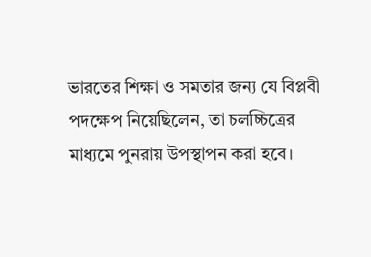ভারতের শিক্ষা ও সমতার জন্য যে বিপ্লবী পদক্ষেপ নিয়েছিলেন, তা চলচ্চিত্রের মাধ্যমে পুনরায় উপস্থাপন করা হবে।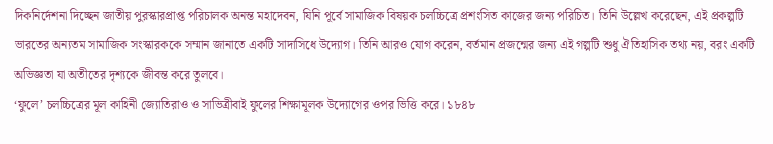দিকনির্দেশনা দিচ্ছেন জাতীয় পুরস্কারপ্রাপ্ত পরিচালক অনন্ত মহাদেবন, যিনি পূর্বে সামাজিক বিষয়ক চলচ্চিত্রে প্রশংসিত কাজের জন্য পরিচিত। তিনি উল্লেখ করেছেন, এই প্রকল্পটি ভারতের অন্যতম সামাজিক সংস্কারককে সম্মান জানাতে একটি সাদাসিধে উদ্যোগ। তিনি আরও যোগ করেন, বর্তমান প্রজন্মের জন্য এই গল্পটি শুধু ঐতিহাসিক তথ্য নয়, বরং একটি অভিজ্ঞতা যা অতীতের দৃশ্যকে জীবন্ত করে তুলবে।
‘ফুলে’ চলচ্চিত্রের মূল কাহিনী জ্যোতিরাও ও সাভিত্রীবাই ফুলের শিক্ষামূলক উদ্যোগের ওপর ভিত্তি করে। ১৮৪৮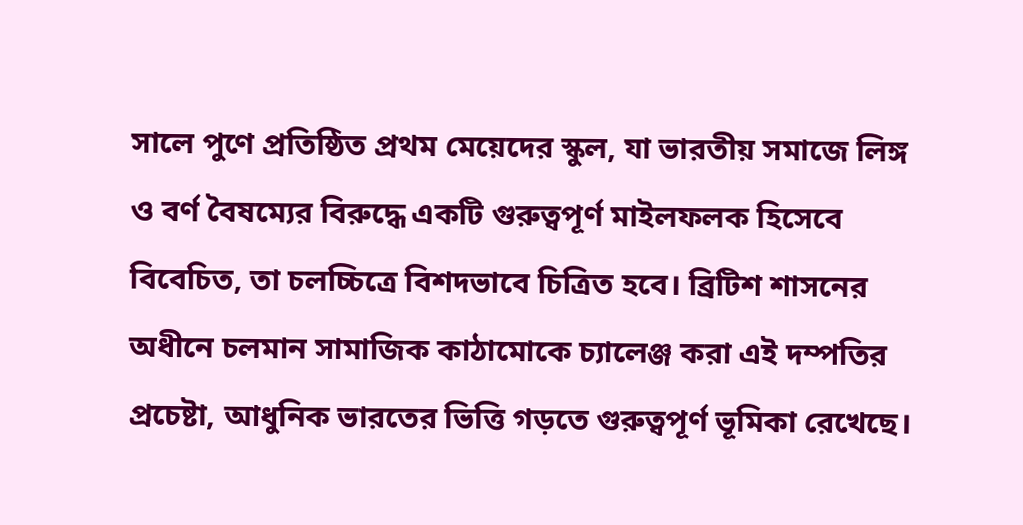সালে পুণে প্রতিষ্ঠিত প্রথম মেয়েদের স্কুল, যা ভারতীয় সমাজে লিঙ্গ ও বর্ণ বৈষম্যের বিরুদ্ধে একটি গুরুত্বপূর্ণ মাইলফলক হিসেবে বিবেচিত, তা চলচ্চিত্রে বিশদভাবে চিত্রিত হবে। ব্রিটিশ শাসনের অধীনে চলমান সামাজিক কাঠামোকে চ্যালেঞ্জ করা এই দম্পতির প্রচেষ্টা, আধুনিক ভারতের ভিত্তি গড়তে গুরুত্বপূর্ণ ভূমিকা রেখেছে।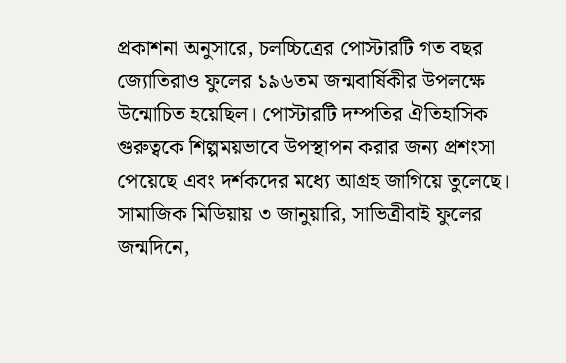প্রকাশনা অনুসারে, চলচ্চিত্রের পোস্টারটি গত বছর জ্যোতিরাও ফুলের ১৯৬তম জন্মবার্ষিকীর উপলক্ষে উন্মোচিত হয়েছিল। পোস্টারটি দম্পতির ঐতিহাসিক গুরুত্বকে শিল্পময়ভাবে উপস্থাপন করার জন্য প্রশংসা পেয়েছে এবং দর্শকদের মধ্যে আগ্রহ জাগিয়ে তুলেছে।
সামাজিক মিডিয়ায় ৩ জানুয়ারি, সাভিত্রীবাই ফুলের জন্মদিনে,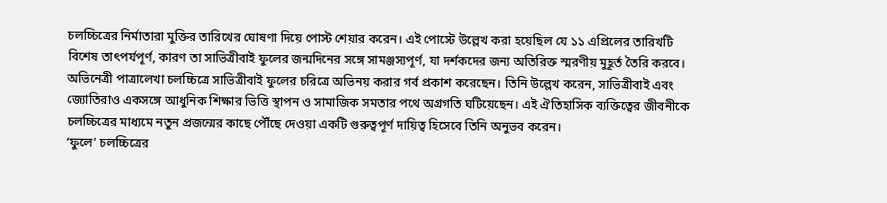চলচ্চিত্রের নির্মাতারা মুক্তির তারিখের ঘোষণা দিয়ে পোস্ট শেয়ার করেন। এই পোস্টে উল্লেখ করা হয়েছিল যে ১১ এপ্রিলের তারিখটি বিশেষ তাৎপর্যপূর্ণ, কারণ তা সাভিত্রীবাই ফুলের জন্মদিনের সঙ্গে সামঞ্জস্যপূর্ণ, যা দর্শকদের জন্য অতিরিক্ত স্মরণীয় মুহূর্ত তৈরি করবে।
অভিনেত্রী পাত্রালেখা চলচ্চিত্রে সাভিত্রীবাই ফুলের চরিত্রে অভিনয় করার গর্ব প্রকাশ করেছেন। তিনি উল্লেখ করেন, সাভিত্রীবাই এবং জ্যোতিরাও একসঙ্গে আধুনিক শিক্ষার ভিত্তি স্থাপন ও সামাজিক সমতার পথে অগ্রগতি ঘটিয়েছেন। এই ঐতিহাসিক ব্যক্তিত্বের জীবনীকে চলচ্চিত্রের মাধ্যমে নতুন প্রজন্মের কাছে পৌঁছে দেওয়া একটি গুরুত্বপূর্ণ দায়িত্ব হিসেবে তিনি অনুভব করেন।
‘ফুলে’ চলচ্চিত্রের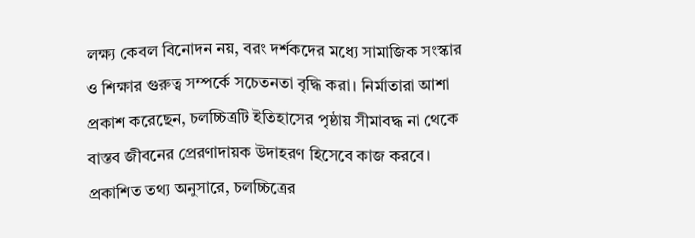লক্ষ্য কেবল বিনোদন নয়, বরং দর্শকদের মধ্যে সামাজিক সংস্কার ও শিক্ষার গুরুত্ব সম্পর্কে সচেতনতা বৃদ্ধি করা। নির্মাতারা আশা প্রকাশ করেছেন, চলচ্চিত্রটি ইতিহাসের পৃষ্ঠায় সীমাবদ্ধ না থেকে বাস্তব জীবনের প্রেরণাদায়ক উদাহরণ হিসেবে কাজ করবে।
প্রকাশিত তথ্য অনুসারে, চলচ্চিত্রের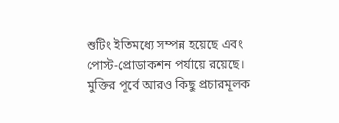শুটিং ইতিমধ্যে সম্পন্ন হয়েছে এবং পোস্ট-প্রোডাকশন পর্যায়ে রয়েছে। মুক্তির পূর্বে আরও কিছু প্রচারমূলক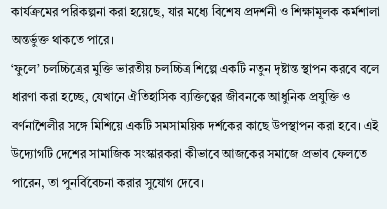কার্যক্রমের পরিকল্পনা করা হয়েছে, যার মধ্যে বিশেষ প্রদর্শনী ও শিক্ষামূলক কর্মশালা অন্তর্ভুক্ত থাকতে পারে।
‘ফুলে’ চলচ্চিত্রের মুক্তি ভারতীয় চলচ্চিত্র শিল্পে একটি নতুন দৃষ্টান্ত স্থাপন করবে বলে ধারণা করা হচ্ছে, যেখানে ঐতিহাসিক ব্যক্তিত্বের জীবনকে আধুনিক প্রযুক্তি ও বর্ণনাশৈলীর সঙ্গে মিশিয়ে একটি সমসাময়িক দর্শকের কাছে উপস্থাপন করা হবে। এই উদ্যোগটি দেশের সামাজিক সংস্কারকরা কীভাবে আজকের সমাজে প্রভাব ফেলতে পারেন, তা পুনর্বিবেচনা করার সুযোগ দেবে।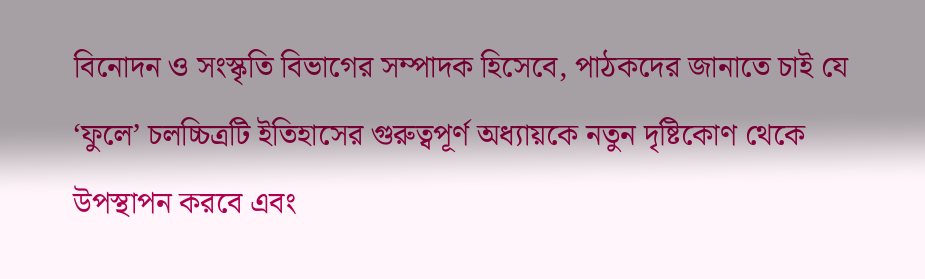বিনোদন ও সংস্কৃতি বিভাগের সম্পাদক হিসেবে, পাঠকদের জানাতে চাই যে ‘ফুলে’ চলচ্চিত্রটি ইতিহাসের গুরুত্বপূর্ণ অধ্যায়কে নতুন দৃষ্টিকোণ থেকে উপস্থাপন করবে এবং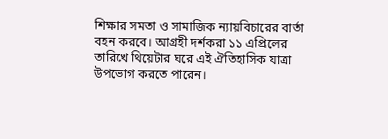শিক্ষার সমতা ও সামাজিক ন্যায়বিচারের বার্তা বহন করবে। আগ্রহী দর্শকরা ১১ এপ্রিলের তারিখে থিয়েটার ঘরে এই ঐতিহাসিক যাত্রা উপভোগ করতে পারেন।